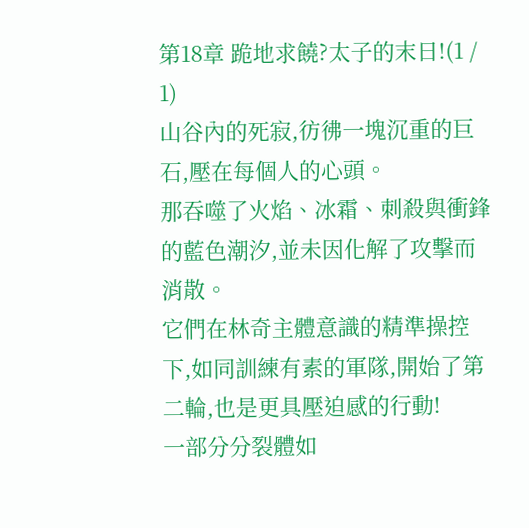第18章 跪地求饒?太子的末日!(1 / 1)
山谷內的死寂,彷彿一塊沉重的巨石,壓在每個人的心頭。
那吞噬了火焰、冰霜、刺殺與衝鋒的藍色潮汐,並未因化解了攻擊而消散。
它們在林奇主體意識的精準操控下,如同訓練有素的軍隊,開始了第二輪,也是更具壓迫感的行動!
一部分分裂體如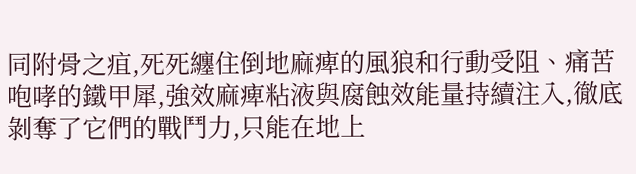同附骨之疽,死死纏住倒地麻痺的風狼和行動受阻、痛苦咆哮的鐵甲犀,強效麻痺粘液與腐蝕效能量持續注入,徹底剝奪了它們的戰鬥力,只能在地上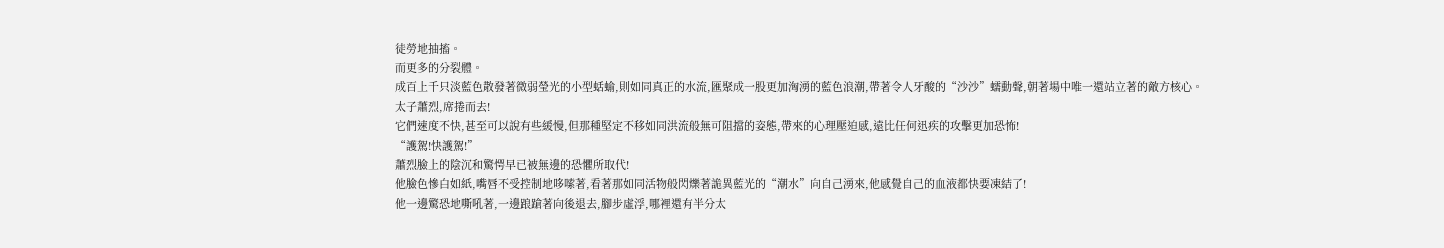徒勞地抽搐。
而更多的分裂體。
成百上千只淡藍色散發著微弱瑩光的小型蛞蝓,則如同真正的水流,匯聚成一股更加洶湧的藍色浪潮,帶著令人牙酸的“沙沙”蠕動聲,朝著場中唯一還站立著的敵方核心。
太子蕭烈,席捲而去!
它們速度不快,甚至可以說有些緩慢,但那種堅定不移如同洪流般無可阻擋的姿態,帶來的心理壓迫感,遠比任何迅疾的攻擊更加恐怖!
“護駕!快護駕!”
蕭烈臉上的陰沉和驚愕早已被無邊的恐懼所取代!
他臉色慘白如紙,嘴唇不受控制地哆嗦著,看著那如同活物般閃爍著詭異藍光的“潮水”向自己湧來,他感覺自己的血液都快要凍結了!
他一邊驚恐地嘶吼著,一邊踉蹌著向後退去,腳步虛浮,哪裡還有半分太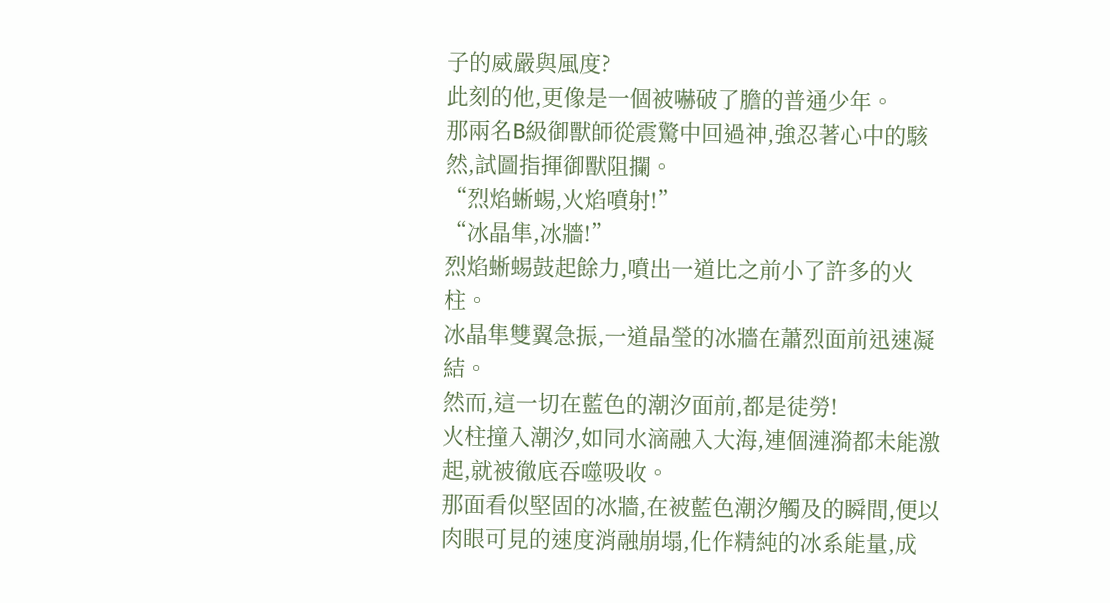子的威嚴與風度?
此刻的他,更像是一個被嚇破了膽的普通少年。
那兩名B級御獸師從震驚中回過神,強忍著心中的駭然,試圖指揮御獸阻攔。
“烈焰蜥蜴,火焰噴射!”
“冰晶隼,冰牆!”
烈焰蜥蜴鼓起餘力,噴出一道比之前小了許多的火柱。
冰晶隼雙翼急振,一道晶瑩的冰牆在蕭烈面前迅速凝結。
然而,這一切在藍色的潮汐面前,都是徒勞!
火柱撞入潮汐,如同水滴融入大海,連個漣漪都未能激起,就被徹底吞噬吸收。
那面看似堅固的冰牆,在被藍色潮汐觸及的瞬間,便以肉眼可見的速度消融崩塌,化作精純的冰系能量,成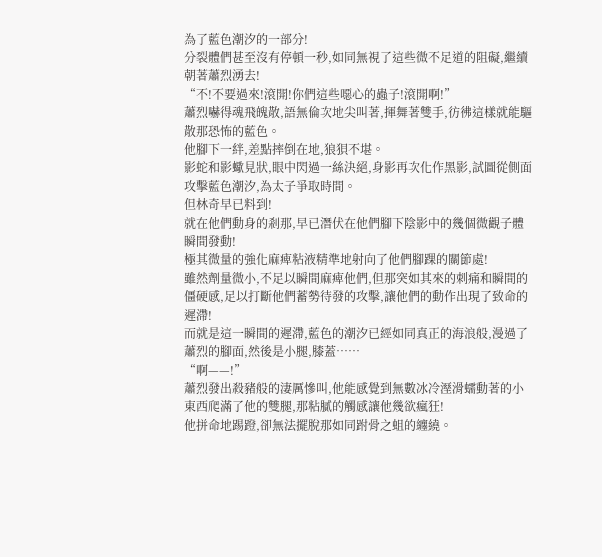為了藍色潮汐的一部分!
分裂體們甚至沒有停頓一秒,如同無視了這些微不足道的阻礙,繼續朝著蕭烈湧去!
“不!不要過來!滾開!你們這些噁心的蟲子!滾開啊!”
蕭烈嚇得魂飛魄散,語無倫次地尖叫著,揮舞著雙手,彷彿這樣就能驅散那恐怖的藍色。
他腳下一絆,差點摔倒在地,狼狽不堪。
影蛇和影蠍見狀,眼中閃過一絲決絕,身影再次化作黑影,試圖從側面攻擊藍色潮汐,為太子爭取時間。
但林奇早已料到!
就在他們動身的剎那,早已潛伏在他們腳下陰影中的幾個微觀子體瞬間發動!
極其微量的強化麻痺粘液精準地射向了他們腳踝的關節處!
雖然劑量微小,不足以瞬間麻痺他們,但那突如其來的刺痛和瞬間的僵硬感,足以打斷他們蓄勢待發的攻擊,讓他們的動作出現了致命的遲滯!
而就是這一瞬間的遲滯,藍色的潮汐已經如同真正的海浪般,漫過了蕭烈的腳面,然後是小腿,膝蓋……
“啊——!”
蕭烈發出殺豬般的淒厲慘叫,他能感覺到無數冰冷溼滑蠕動著的小東西爬滿了他的雙腿,那粘膩的觸感讓他幾欲瘋狂!
他拼命地踢蹬,卻無法擺脫那如同跗骨之蛆的纏繞。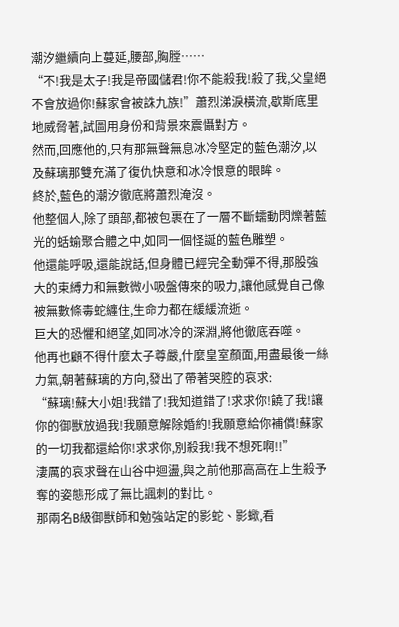潮汐繼續向上蔓延,腰部,胸膛……
“不!我是太子!我是帝國儲君!你不能殺我!殺了我,父皇絕不會放過你!蘇家會被誅九族!”蕭烈涕淚橫流,歇斯底里地威脅著,試圖用身份和背景來震懾對方。
然而,回應他的,只有那無聲無息冰冷堅定的藍色潮汐,以及蘇璃那雙充滿了復仇快意和冰冷恨意的眼眸。
終於,藍色的潮汐徹底將蕭烈淹沒。
他整個人,除了頭部,都被包裹在了一層不斷蠕動閃爍著藍光的蛞蝓聚合體之中,如同一個怪誕的藍色雕塑。
他還能呼吸,還能說話,但身體已經完全動彈不得,那股強大的束縛力和無數微小吸盤傳來的吸力,讓他感覺自己像被無數條毒蛇纏住,生命力都在緩緩流逝。
巨大的恐懼和絕望,如同冰冷的深淵,將他徹底吞噬。
他再也顧不得什麼太子尊嚴,什麼皇室顏面,用盡最後一絲力氣,朝著蘇璃的方向,發出了帶著哭腔的哀求:
“蘇璃!蘇大小姐!我錯了!我知道錯了!求求你!饒了我!讓你的御獸放過我!我願意解除婚約!我願意給你補償!蘇家的一切我都還給你!求求你,別殺我!我不想死啊!!”
淒厲的哀求聲在山谷中迴盪,與之前他那高高在上生殺予奪的姿態形成了無比諷刺的對比。
那兩名B級御獸師和勉強站定的影蛇、影蠍,看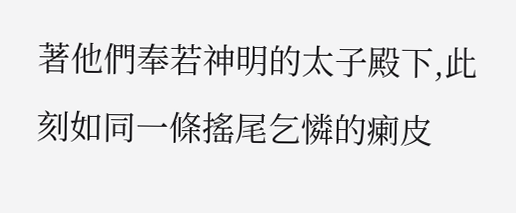著他們奉若神明的太子殿下,此刻如同一條搖尾乞憐的瘌皮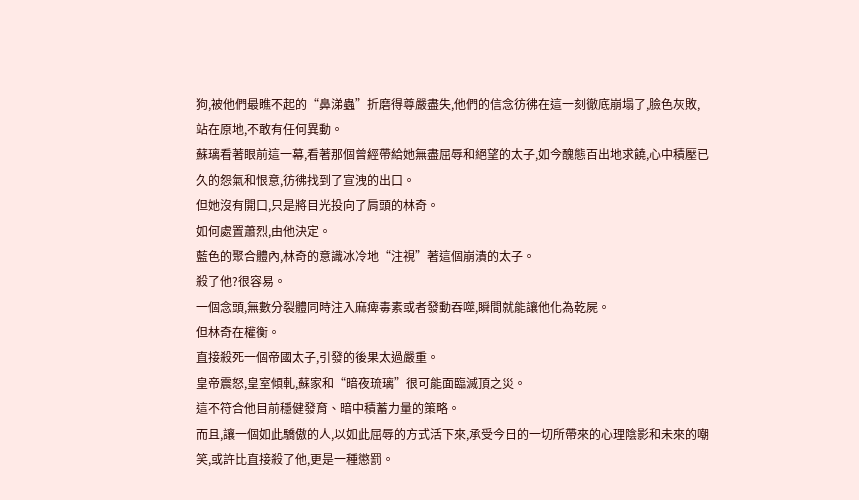狗,被他們最瞧不起的“鼻涕蟲”折磨得尊嚴盡失,他們的信念彷彿在這一刻徹底崩塌了,臉色灰敗,站在原地,不敢有任何異動。
蘇璃看著眼前這一幕,看著那個曾經帶給她無盡屈辱和絕望的太子,如今醜態百出地求饒,心中積壓已久的怨氣和恨意,彷彿找到了宣洩的出口。
但她沒有開口,只是將目光投向了肩頭的林奇。
如何處置蕭烈,由他決定。
藍色的聚合體內,林奇的意識冰冷地“注視”著這個崩潰的太子。
殺了他?很容易。
一個念頭,無數分裂體同時注入麻痺毒素或者發動吞噬,瞬間就能讓他化為乾屍。
但林奇在權衡。
直接殺死一個帝國太子,引發的後果太過嚴重。
皇帝震怒,皇室傾軋,蘇家和“暗夜琉璃”很可能面臨滅頂之災。
這不符合他目前穩健發育、暗中積蓄力量的策略。
而且,讓一個如此驕傲的人,以如此屈辱的方式活下來,承受今日的一切所帶來的心理陰影和未來的嘲笑,或許比直接殺了他,更是一種懲罰。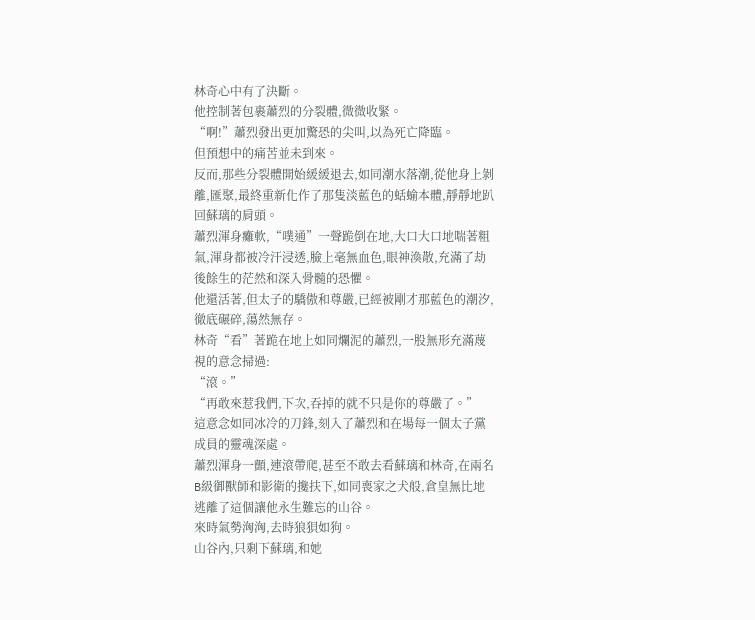林奇心中有了決斷。
他控制著包裹蕭烈的分裂體,微微收緊。
“啊!”蕭烈發出更加驚恐的尖叫,以為死亡降臨。
但預想中的痛苦並未到來。
反而,那些分裂體開始緩緩退去,如同潮水落潮,從他身上剝離,匯聚,最終重新化作了那隻淡藍色的蛞蝓本體,靜靜地趴回蘇璃的肩頭。
蕭烈渾身癱軟,“噗通”一聲跪倒在地,大口大口地喘著粗氣,渾身都被冷汗浸透,臉上毫無血色,眼神渙散,充滿了劫後餘生的茫然和深入骨髓的恐懼。
他還活著,但太子的驕傲和尊嚴,已經被剛才那藍色的潮汐,徹底碾碎,蕩然無存。
林奇“看”著跪在地上如同爛泥的蕭烈,一股無形充滿蔑視的意念掃過:
“滾。”
“再敢來惹我們,下次,吞掉的就不只是你的尊嚴了。”
這意念如同冰冷的刀鋒,刻入了蕭烈和在場每一個太子黨成員的靈魂深處。
蕭烈渾身一顫,連滾帶爬,甚至不敢去看蘇璃和林奇,在兩名B級御獸師和影衛的攙扶下,如同喪家之犬般,倉皇無比地逃離了這個讓他永生難忘的山谷。
來時氣勢洶洶,去時狼狽如狗。
山谷內,只剩下蘇璃,和她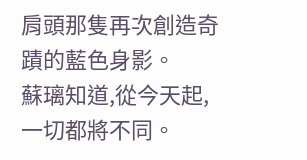肩頭那隻再次創造奇蹟的藍色身影。
蘇璃知道,從今天起,一切都將不同。